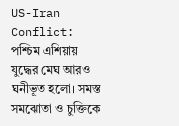US-Iran Conflict: পশ্চিম এশিয়ায় যুদ্ধের মেঘ আরও ঘনীভূত হলো। সমস্ত সমঝোতা ও চুক্তিকে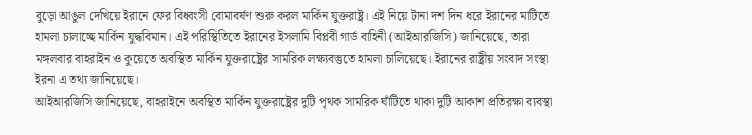বুড়ো আঙুল দেখিয়ে ইরানে ফের বিধ্বংসী বোমাবর্ষণ শুরু করল মার্কিন যুক্তরাষ্ট্র। এই নিয়ে টানা দশ দিন ধরে ইরানের মাটিতে হামলা চালাচ্ছে মার্কিন যুদ্ধবিমান। এই পরিস্থিতিতে ইরানের ইসলামি বিপ্লবী গার্ড বাহিনী (আইআরজিসি) জানিয়েছে, তারা মঙ্গলবার বাহরাইন ও কুয়েতে অবস্থিত মার্কিন যুক্তরাষ্ট্রের সামরিক লক্ষ্যবস্তুতে হামলা চালিয়েছে। ইরানের রাষ্ট্রীয় সংবাদ সংস্থা ইরনা এ তথ্য জানিয়েছে।
আইআরজিসি জানিয়েছে, বাহরাইনে অবস্থিত মার্কিন যুক্তরাষ্ট্রের দুটি পৃথক সামরিক ঘাঁটিতে থাকা দুটি আকাশ প্রতিরক্ষা ব্যবস্থা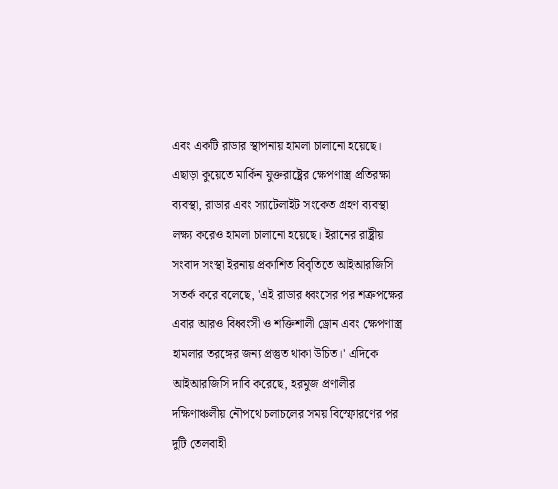এবং একটি রাডার স্থাপনায় হামলা চালানো হয়েছে। এছাড়া কুয়েতে মার্কিন যুক্তরাষ্ট্রের ক্ষেপণাস্ত্র প্রতিরক্ষা ব্যবস্থা, রাডার এবং স্যাটেলাইট সংকেত গ্রহণ ব্যবস্থা লক্ষ্য করেও হামলা চালানো হয়েছে। ইরানের রাষ্ট্রীয় সংবাদ সংস্থা ইরনায় প্রকাশিত বিবৃতিতে আইআরজিসি সতর্ক করে বলেছে, 'এই রাডার ধ্বংসের পর শত্রুপক্ষের এবার আরও বিধ্বংসী ও শক্তিশালী ড্রোন এবং ক্ষেপণাস্ত্র হামলার তরঙ্গের জন্য প্রস্তুত থাকা উচিত।' এদিকে আইআরজিসি দাবি করেছে, হরমুজ প্রণালীর দক্ষিণাঞ্চলীয় নৌপথে চলাচলের সময় বিস্ফোরণের পর দুটি তেলবাহী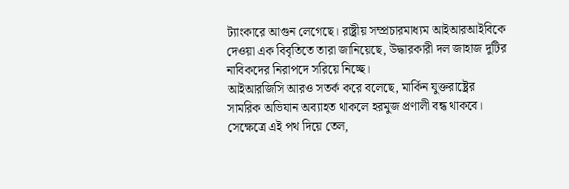ট্যাংকারে আগুন লেগেছে। রাষ্ট্রীয় সম্প্রচারমাধ্যম আইআরআইবিকে দেওয়া এক বিবৃতিতে তারা জানিয়েছে, উদ্ধারকারী দল জাহাজ দুটির নাবিকদের নিরাপদে সরিয়ে নিচ্ছে।
আইআরজিসি আরও সতর্ক করে বলেছে, মার্কিন যুক্তরাষ্ট্রের সামরিক অভিযান অব্যাহত থাকলে হরমুজ প্রণালী বন্ধ থাকবে। সেক্ষেত্রে এই পথ দিয়ে তেল,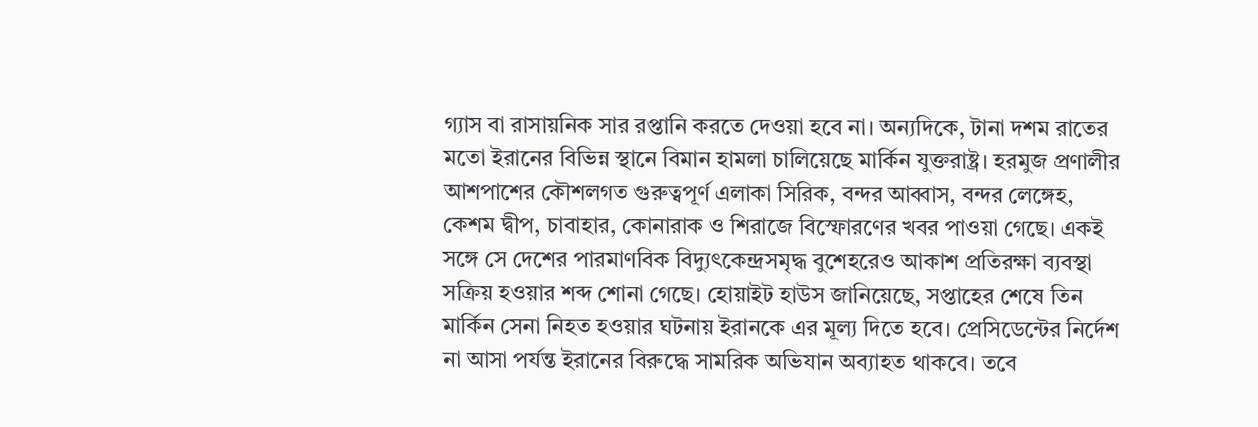গ্যাস বা রাসায়নিক সার রপ্তানি করতে দেওয়া হবে না। অন্যদিকে, টানা দশম রাতের মতো ইরানের বিভিন্ন স্থানে বিমান হামলা চালিয়েছে মার্কিন যুক্তরাষ্ট্র। হরমুজ প্রণালীর আশপাশের কৌশলগত গুরুত্বপূর্ণ এলাকা সিরিক, বন্দর আব্বাস, বন্দর লেঙ্গেহ, কেশম দ্বীপ, চাবাহার, কোনারাক ও শিরাজে বিস্ফোরণের খবর পাওয়া গেছে। একই সঙ্গে সে দেশের পারমাণবিক বিদ্যুৎকেন্দ্রসমৃদ্ধ বুশেহরেও আকাশ প্রতিরক্ষা ব্যবস্থা সক্রিয় হওয়ার শব্দ শোনা গেছে। হোয়াইট হাউস জানিয়েছে, সপ্তাহের শেষে তিন মার্কিন সেনা নিহত হওয়ার ঘটনায় ইরানকে এর মূল্য দিতে হবে। প্রেসিডেন্টের নির্দেশ না আসা পর্যন্ত ইরানের বিরুদ্ধে সামরিক অভিযান অব্যাহত থাকবে। তবে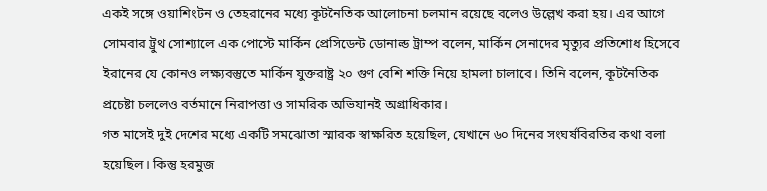একই সঙ্গে ওয়াশিংটন ও তেহরানের মধ্যে কূটনৈতিক আলোচনা চলমান রয়েছে বলেও উল্লেখ করা হয়। এর আগে সোমবার ট্রুথ সোশ্যালে এক পোস্টে মার্কিন প্রেসিডেন্ট ডোনাল্ড ট্রাম্প বলেন, মার্কিন সেনাদের মৃত্যুর প্রতিশোধ হিসেবে ইরানের যে কোনও লক্ষ্যবস্তুতে মার্কিন যুক্তরাষ্ট্র ২০ গুণ বেশি শক্তি নিয়ে হামলা চালাবে। তিনি বলেন, কূটনৈতিক প্রচেষ্টা চললেও বর্তমানে নিরাপত্তা ও সামরিক অভিযানই অগ্রাধিকার।
গত মাসেই দুই দেশের মধ্যে একটি সমঝোতা স্মারক স্বাক্ষরিত হয়েছিল, যেখানে ৬০ দিনের সংঘর্ষবিরতির কথা বলা হয়েছিল। কিন্তু হরমুজ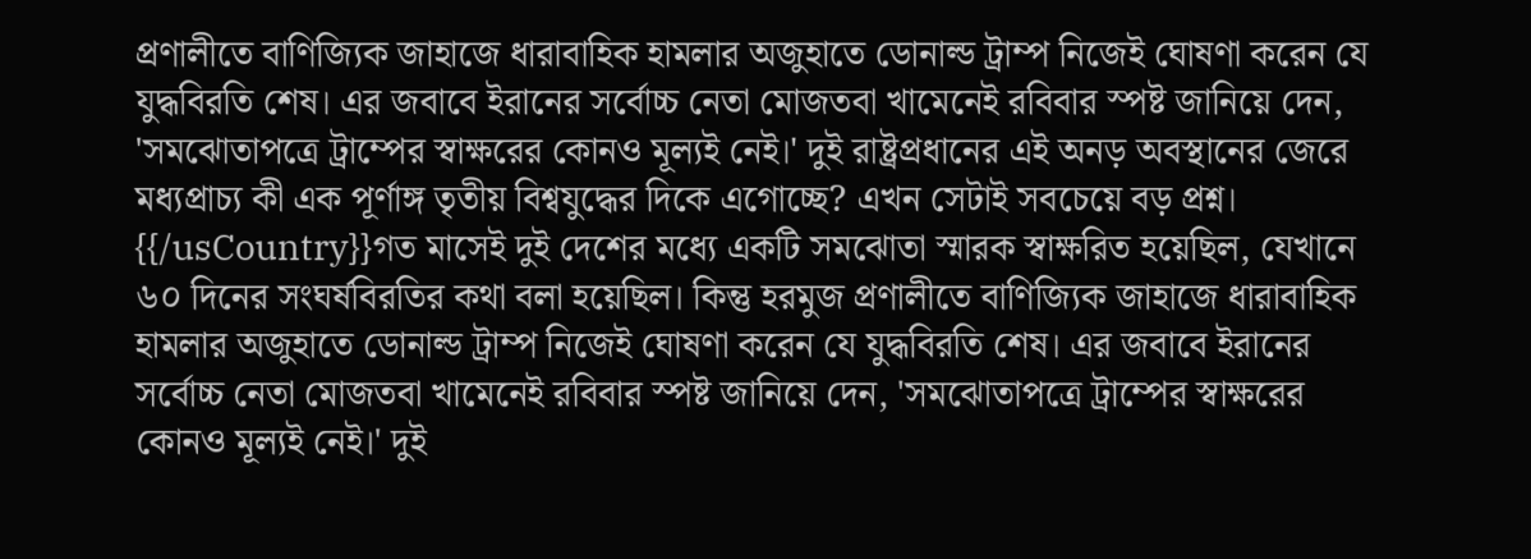প্রণালীতে বাণিজ্যিক জাহাজে ধারাবাহিক হামলার অজুহাতে ডোনাল্ড ট্রাম্প নিজেই ঘোষণা করেন যে যুদ্ধবিরতি শেষ। এর জবাবে ইরানের সর্বোচ্চ নেতা মোজতবা খামেনেই রবিবার স্পষ্ট জানিয়ে দেন, 'সমঝোতাপত্রে ট্রাম্পের স্বাক্ষরের কোনও মূল্যই নেই।' দুই রাষ্ট্রপ্রধানের এই অনড় অবস্থানের জেরে মধ্যপ্রাচ্য কী এক পূর্ণাঙ্গ তৃতীয় বিশ্বযুদ্ধের দিকে এগোচ্ছে? এখন সেটাই সবচেয়ে বড় প্রশ্ন।
{{/usCountry}}গত মাসেই দুই দেশের মধ্যে একটি সমঝোতা স্মারক স্বাক্ষরিত হয়েছিল, যেখানে ৬০ দিনের সংঘর্ষবিরতির কথা বলা হয়েছিল। কিন্তু হরমুজ প্রণালীতে বাণিজ্যিক জাহাজে ধারাবাহিক হামলার অজুহাতে ডোনাল্ড ট্রাম্প নিজেই ঘোষণা করেন যে যুদ্ধবিরতি শেষ। এর জবাবে ইরানের সর্বোচ্চ নেতা মোজতবা খামেনেই রবিবার স্পষ্ট জানিয়ে দেন, 'সমঝোতাপত্রে ট্রাম্পের স্বাক্ষরের কোনও মূল্যই নেই।' দুই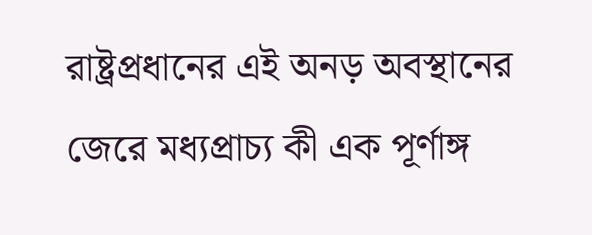রাষ্ট্রপ্রধানের এই অনড় অবস্থানের জেরে মধ্যপ্রাচ্য কী এক পূর্ণাঙ্গ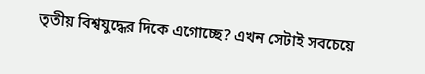তৃতীয় বিশ্বযুদ্ধের দিকে এগোচ্ছে? এখন সেটাই সবচেয়ে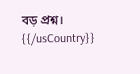বড় প্রশ্ন।
{{/usCountry}}